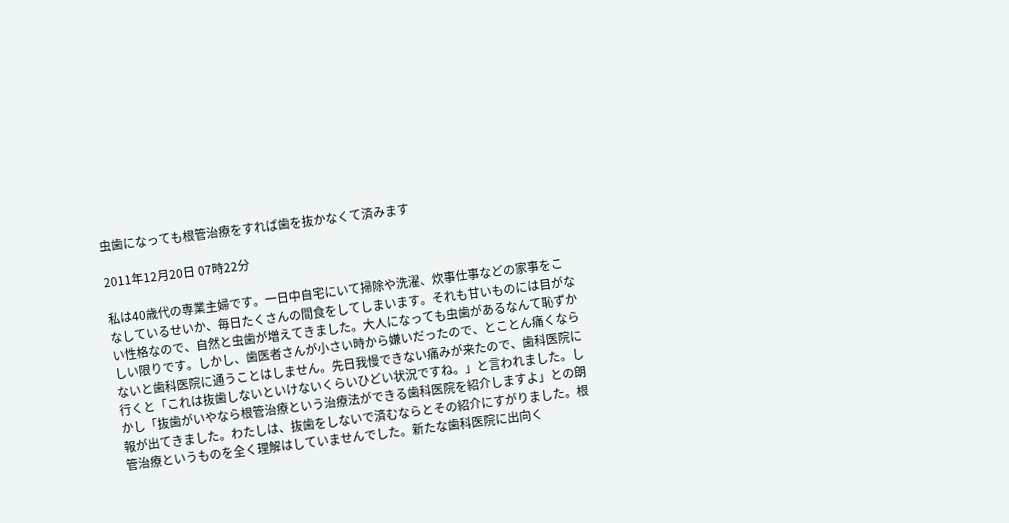虫歯になっても根管治療をすれば歯を抜かなくて済みます

2011年12月20日 07時22分

私は40歳代の専業主婦です。一日中自宅にいて掃除や洗濯、炊事仕事などの家事をこなしているせいか、毎日たくさんの間食をしてしまいます。それも甘いものには目がない性格なので、自然と虫歯が増えてきました。大人になっても虫歯があるなんて恥ずかしい限りです。しかし、歯医者さんが小さい時から嫌いだったので、とことん痛くならないと歯科医院に通うことはしません。先日我慢できない痛みが来たので、歯科医院に行くと「これは抜歯しないといけないくらいひどい状況ですね。」と言われました。しかし「抜歯がいやなら根管治療という治療法ができる歯科医院を紹介しますよ」との朗報が出てきました。わたしは、抜歯をしないで済むならとその紹介にすがりました。根管治療というものを全く理解はしていませんでした。新たな歯科医院に出向く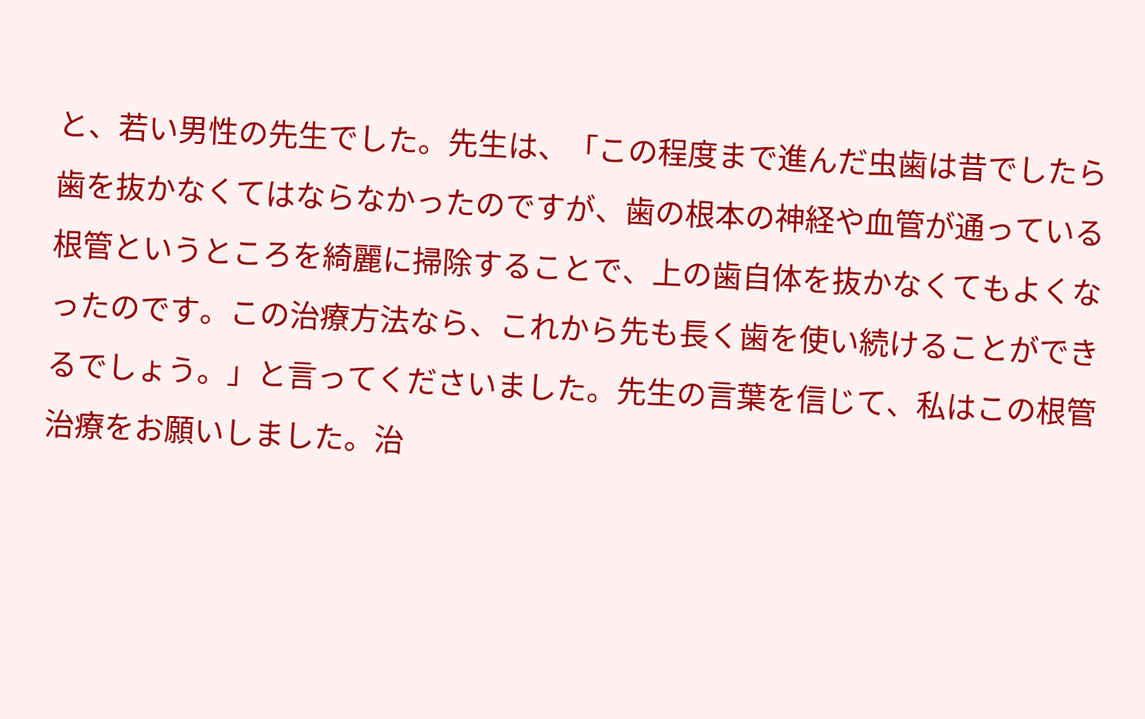と、若い男性の先生でした。先生は、「この程度まで進んだ虫歯は昔でしたら歯を抜かなくてはならなかったのですが、歯の根本の神経や血管が通っている根管というところを綺麗に掃除することで、上の歯自体を抜かなくてもよくなったのです。この治療方法なら、これから先も長く歯を使い続けることができるでしょう。」と言ってくださいました。先生の言葉を信じて、私はこの根管治療をお願いしました。治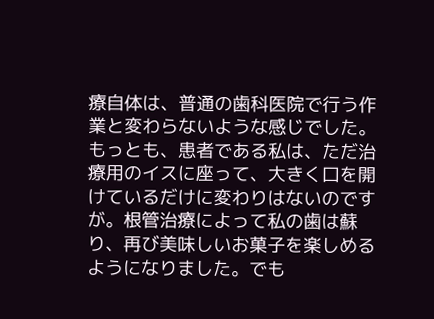療自体は、普通の歯科医院で行う作業と変わらないような感じでした。もっとも、患者である私は、ただ治療用のイスに座って、大きく口を開けているだけに変わりはないのですが。根管治療によって私の歯は蘇り、再び美味しいお菓子を楽しめるようになりました。でも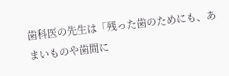歯科医の先生は「残った歯のためにも、あまいものや歯間に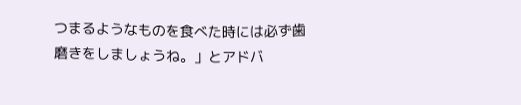つまるようなものを食べた時には必ず歯磨きをしましょうね。」とアドバ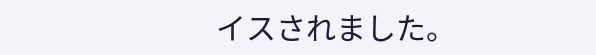イスされました。